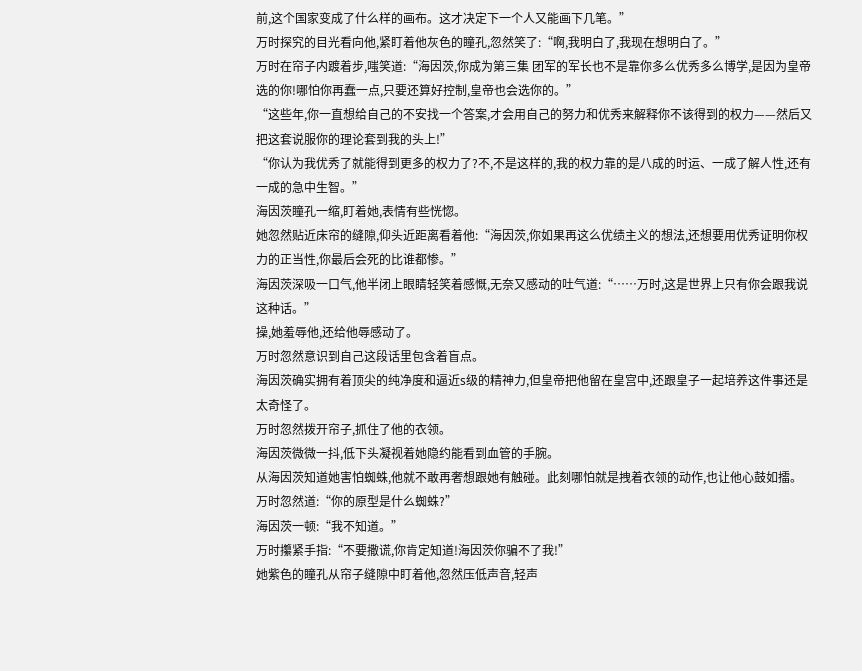前,这个国家变成了什么样的画布。这才决定下一个人又能画下几笔。”
万时探究的目光看向他,紧盯着他灰色的瞳孔,忽然笑了:“啊,我明白了,我现在想明白了。”
万时在帘子内踱着步,嗤笑道:“海因茨,你成为第三集 团军的军长也不是靠你多么优秀多么博学,是因为皇帝选的你!哪怕你再蠢一点,只要还算好控制,皇帝也会选你的。”
“这些年,你一直想给自己的不安找一个答案,才会用自己的努力和优秀来解释你不该得到的权力——然后又把这套说服你的理论套到我的头上!”
“你认为我优秀了就能得到更多的权力了?不,不是这样的,我的权力靠的是八成的时运、一成了解人性,还有一成的急中生智。”
海因茨瞳孔一缩,盯着她,表情有些恍惚。
她忽然贴近床帘的缝隙,仰头近距离看着他:“海因茨,你如果再这么优绩主义的想法,还想要用优秀证明你权力的正当性,你最后会死的比谁都惨。”
海因茨深吸一口气,他半闭上眼睛轻笑着感慨,无奈又感动的吐气道:“……万时,这是世界上只有你会跟我说这种话。”
操,她羞辱他,还给他辱感动了。
万时忽然意识到自己这段话里包含着盲点。
海因茨确实拥有着顶尖的纯净度和逼近s级的精神力,但皇帝把他留在皇宫中,还跟皇子一起培养这件事还是太奇怪了。
万时忽然拨开帘子,抓住了他的衣领。
海因茨微微一抖,低下头凝视着她隐约能看到血管的手腕。
从海因茨知道她害怕蜘蛛,他就不敢再奢想跟她有触碰。此刻哪怕就是拽着衣领的动作,也让他心鼓如擂。
万时忽然道:“你的原型是什么蜘蛛?”
海因茨一顿:“我不知道。”
万时攥紧手指:“不要撒谎,你肯定知道!海因茨你骗不了我!”
她紫色的瞳孔从帘子缝隙中盯着他,忽然压低声音,轻声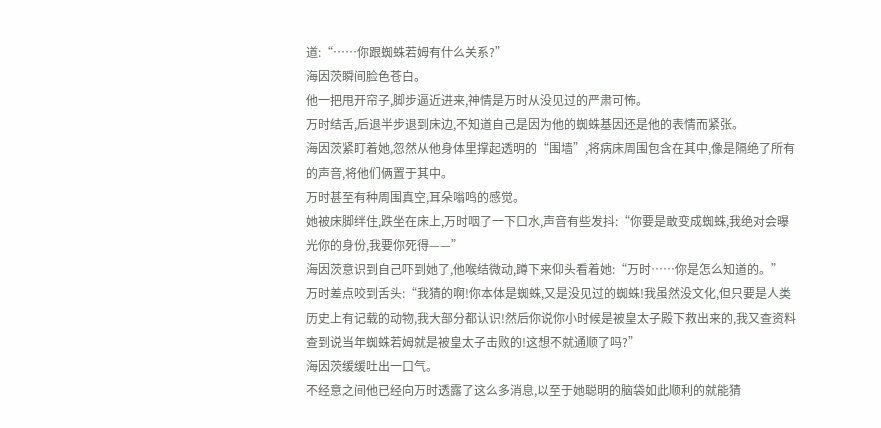道:“……你跟蜘蛛若姆有什么关系?”
海因茨瞬间脸色苍白。
他一把甩开帘子,脚步逼近进来,神情是万时从没见过的严肃可怖。
万时结舌,后退半步退到床边,不知道自己是因为他的蜘蛛基因还是他的表情而紧张。
海因茨紧盯着她,忽然从他身体里撑起透明的“围墙”,将病床周围包含在其中,像是隔绝了所有的声音,将他们俩置于其中。
万时甚至有种周围真空,耳朵嗡鸣的感觉。
她被床脚绊住,跌坐在床上,万时咽了一下口水,声音有些发抖:“你要是敢变成蜘蛛,我绝对会曝光你的身份,我要你死得——”
海因茨意识到自己吓到她了,他喉结微动,蹲下来仰头看着她:“万时……你是怎么知道的。”
万时差点咬到舌头:“我猜的啊!你本体是蜘蛛,又是没见过的蜘蛛!我虽然没文化,但只要是人类历史上有记载的动物,我大部分都认识!然后你说你小时候是被皇太子殿下救出来的,我又查资料查到说当年蜘蛛若姆就是被皇太子击败的!这想不就通顺了吗?”
海因茨缓缓吐出一口气。
不经意之间他已经向万时透露了这么多消息,以至于她聪明的脑袋如此顺利的就能猜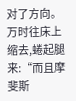对了方向。
万时往床上缩去,蜷起腿来:“而且摩斐斯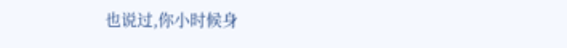也说过,你小时候身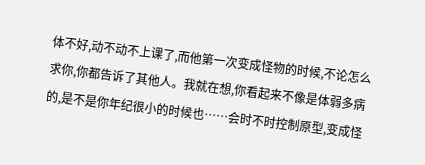体不好,动不动不上课了,而他第一次变成怪物的时候,不论怎么求你,你都告诉了其他人。我就在想,你看起来不像是体弱多病的,是不是你年纪很小的时候也……会时不时控制原型,变成怪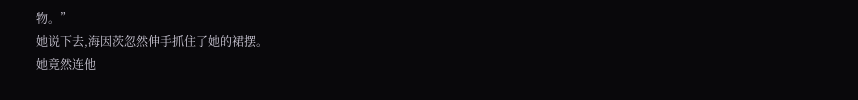物。”
她说下去,海因茨忽然伸手抓住了她的裙摆。
她竟然连他